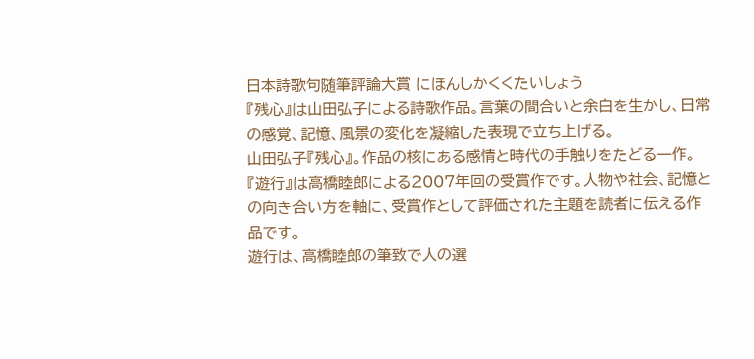日本詩歌句随筆評論大賞 にほんしかくくたいしょう
『残心』は山田弘子による詩歌作品。言葉の間合いと余白を生かし、日常の感覚、記憶、風景の変化を凝縮した表現で立ち上げる。
山田弘子『残心』。作品の核にある感情と時代の手触りをたどる一作。
『遊行』は高橋睦郎による2007年回の受賞作です。人物や社会、記憶との向き合い方を軸に、受賞作として評価された主題を読者に伝える作品です。
遊行は、高橋睦郎の筆致で人の選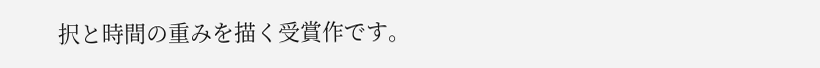択と時間の重みを描く受賞作です。